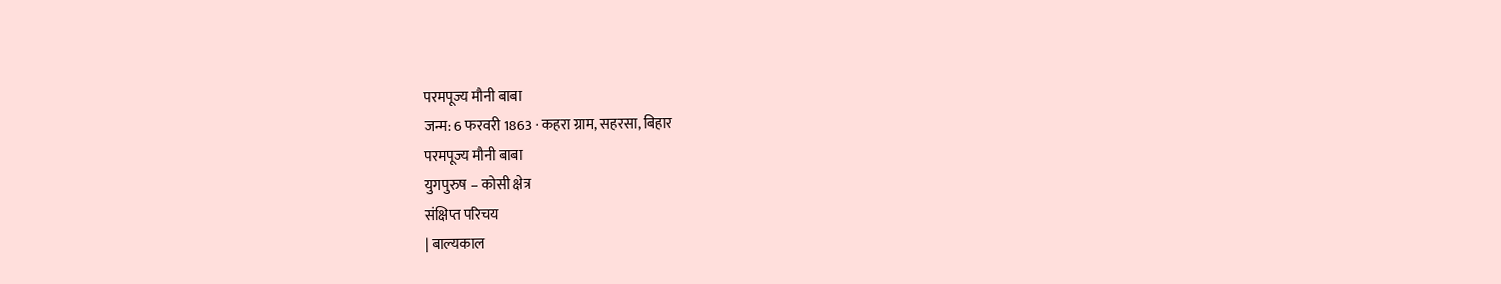परमपूज्य मौनी बाबा
जन्म: 6 फरवरी 1863 · कहरा ग्राम, सहरसा, बिहार
परमपूज्य मौनी बाबा
युगपुरुष – कोसी क्षेत्र
संक्षिप्त परिचय
| बाल्यकाल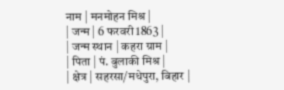नाम | मनमोहन मिश्र |
| जन्म | 6 फरवरी 1863 |
| जन्म स्थान | कहरा ग्राम |
| पिता | पं. बुलाकी मिश्र |
| क्षेत्र | सहरसा/मधेपुरा, बिहार |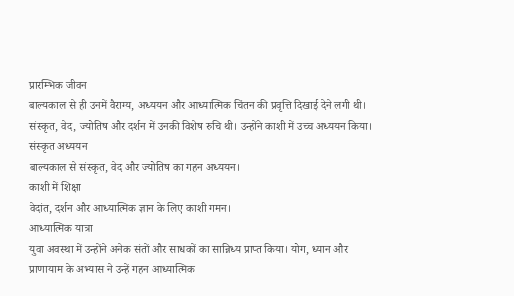प्रारम्भिक जीवन
बाल्यकाल से ही उनमें वैराग्य, अध्ययन और आध्यात्मिक चिंतन की प्रवृत्ति दिखाई देने लगी थी। संस्कृत, वेद, ज्योतिष और दर्शन में उनकी विशेष रुचि थी। उन्होंने काशी में उच्च अध्ययन किया।
संस्कृत अध्ययन
बाल्यकाल से संस्कृत, वेद और ज्योतिष का गहन अध्ययन।
काशी में शिक्षा
वेदांत, दर्शन और आध्यात्मिक ज्ञान के लिए काशी गमन।
आध्यात्मिक यात्रा
युवा अवस्था में उन्होंने अनेक संतों और साधकों का सान्निध्य प्राप्त किया। योग, ध्यान और प्राणायाम के अभ्यास ने उन्हें गहन आध्यात्मिक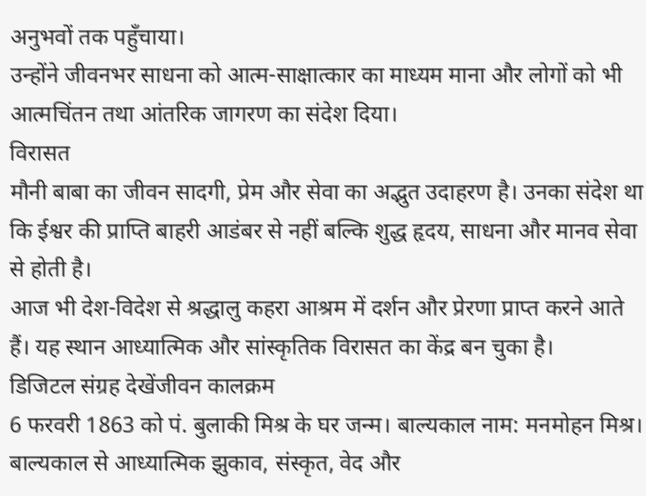अनुभवों तक पहुँचाया।
उन्होंने जीवनभर साधना को आत्म-साक्षात्कार का माध्यम माना और लोगों को भी आत्मचिंतन तथा आंतरिक जागरण का संदेश दिया।
विरासत
मौनी बाबा का जीवन सादगी, प्रेम और सेवा का अद्भुत उदाहरण है। उनका संदेश था कि ईश्वर की प्राप्ति बाहरी आडंबर से नहीं बल्कि शुद्ध हृदय, साधना और मानव सेवा से होती है।
आज भी देश-विदेश से श्रद्धालु कहरा आश्रम में दर्शन और प्रेरणा प्राप्त करने आते हैं। यह स्थान आध्यात्मिक और सांस्कृतिक विरासत का केंद्र बन चुका है।
डिजिटल संग्रह देखेंजीवन कालक्रम
6 फरवरी 1863 को पं. बुलाकी मिश्र के घर जन्म। बाल्यकाल नाम: मनमोहन मिश्र।
बाल्यकाल से आध्यात्मिक झुकाव, संस्कृत, वेद और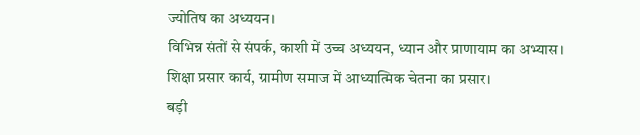ज्योतिष का अध्ययन।
विभिन्न संतों से संपर्क, काशी में उच्च अध्ययन, ध्यान और प्राणायाम का अभ्यास।
शिक्षा प्रसार कार्य, ग्रामीण समाज में आध्यात्मिक चेतना का प्रसार।
बड़ी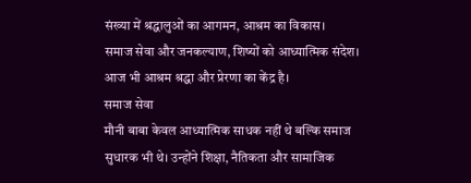संख्या में श्रद्धालुओं का आगमन, आश्रम का विकास।
समाज सेवा और जनकल्याण, शिष्यों को आध्यात्मिक संदेश।
आज भी आश्रम श्रद्धा और प्रेरणा का केंद्र है।
समाज सेवा
मौनी बाबा केवल आध्यात्मिक साधक नहीं थे बल्कि समाज सुधारक भी थे। उन्होंने शिक्षा, नैतिकता और सामाजिक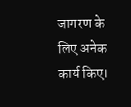जागरण के लिए अनेक कार्य किए।